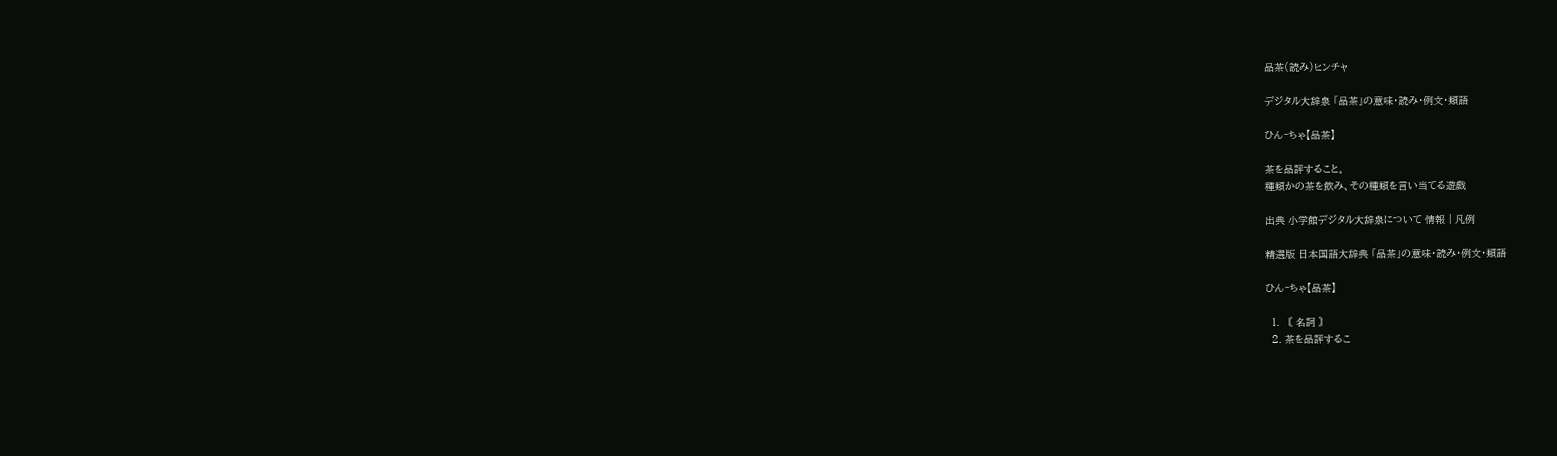品茶(読み)ヒンチャ

デジタル大辞泉 「品茶」の意味・読み・例文・類語

ひん‐ちゃ【品茶】

茶を品評すること。
種類かの茶を飲み、その種類を言い当てる遊戯

出典 小学館デジタル大辞泉について 情報 | 凡例

精選版 日本国語大辞典 「品茶」の意味・読み・例文・類語

ひん‐ちゃ【品茶】

  1. 〘 名詞 〙
  2. 茶を品評するこ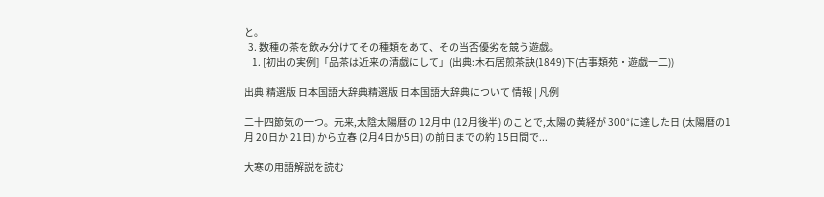と。
  3. 数種の茶を飲み分けてその種類をあて、その当否優劣を競う遊戯。
    1. [初出の実例]「品茶は近来の清戯にして」(出典:木石居煎茶訣(1849)下(古事類苑・遊戯一二))

出典 精選版 日本国語大辞典精選版 日本国語大辞典について 情報 | 凡例

二十四節気の一つ。元来,太陰太陽暦の 12月中 (12月後半) のことで,太陽の黄経が 300°に達した日 (太陽暦の1月 20日か 21日) から立春 (2月4日か5日) の前日までの約 15日間で...

大寒の用語解説を読む